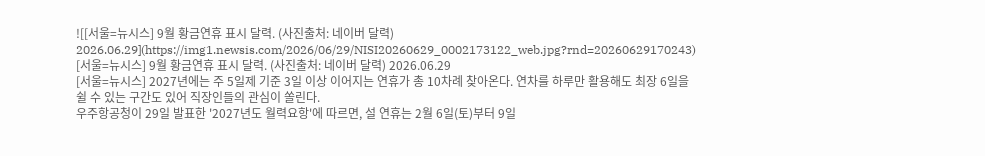![[서울=뉴시스] 9월 황금연휴 표시 달력. (사진출처: 네이버 달력) 2026.06.29](https://img1.newsis.com/2026/06/29/NISI20260629_0002173122_web.jpg?rnd=20260629170243)
[서울=뉴시스] 9월 황금연휴 표시 달력. (사진출처: 네이버 달력) 2026.06.29
[서울=뉴시스] 2027년에는 주 5일제 기준 3일 이상 이어지는 연휴가 총 10차례 찾아온다. 연차를 하루만 활용해도 최장 6일을 쉴 수 있는 구간도 있어 직장인들의 관심이 쏠린다.
우주항공청이 29일 발표한 '2027년도 월력요항'에 따르면, 설 연휴는 2월 6일(토)부터 9일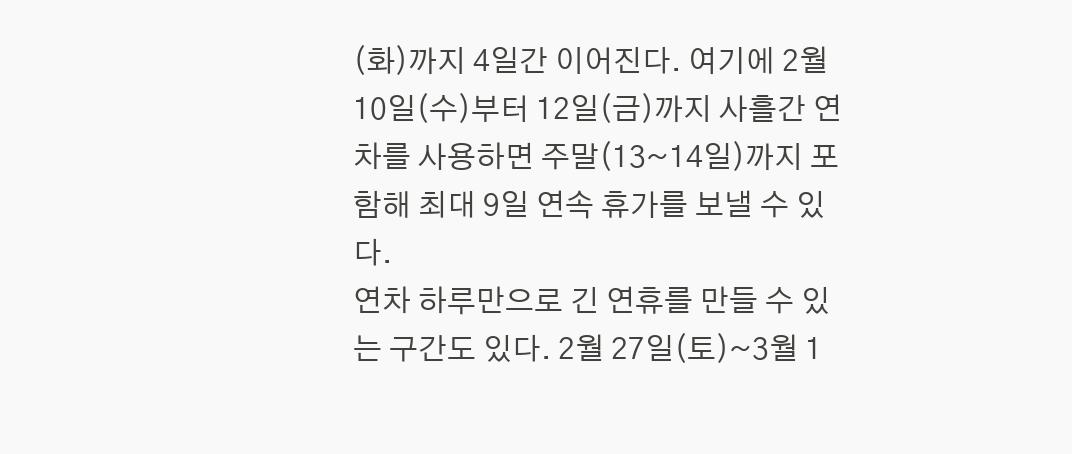(화)까지 4일간 이어진다. 여기에 2월 10일(수)부터 12일(금)까지 사흘간 연차를 사용하면 주말(13~14일)까지 포함해 최대 9일 연속 휴가를 보낼 수 있다.
연차 하루만으로 긴 연휴를 만들 수 있는 구간도 있다. 2월 27일(토)~3월 1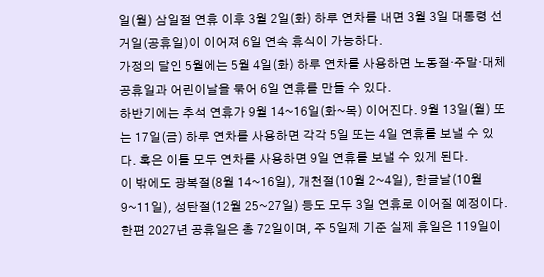일(월) 삼일절 연휴 이후 3월 2일(화) 하루 연차를 내면 3월 3일 대통령 선거일(공휴일)이 이어져 6일 연속 휴식이 가능하다.
가정의 달인 5월에는 5월 4일(화) 하루 연차를 사용하면 노동절·주말·대체공휴일과 어린이날을 묶어 6일 연휴를 만들 수 있다.
하반기에는 추석 연휴가 9월 14~16일(화~목) 이어진다. 9월 13일(월) 또는 17일(금) 하루 연차를 사용하면 각각 5일 또는 4일 연휴를 보낼 수 있다. 혹은 이틀 모두 연차를 사용하면 9일 연휴를 보낼 수 있게 된다.
이 밖에도 광복절(8월 14~16일), 개천절(10월 2~4일), 한글날(10월 9~11일), 성탄절(12월 25~27일) 등도 모두 3일 연휴로 이어질 예정이다.
한편 2027년 공휴일은 총 72일이며, 주 5일제 기준 실제 휴일은 119일이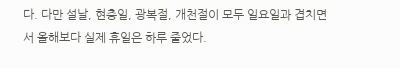다. 다만 설날, 현충일, 광복절, 개천절이 모두 일요일과 겹치면서 올해보다 실제 휴일은 하루 줄었다.